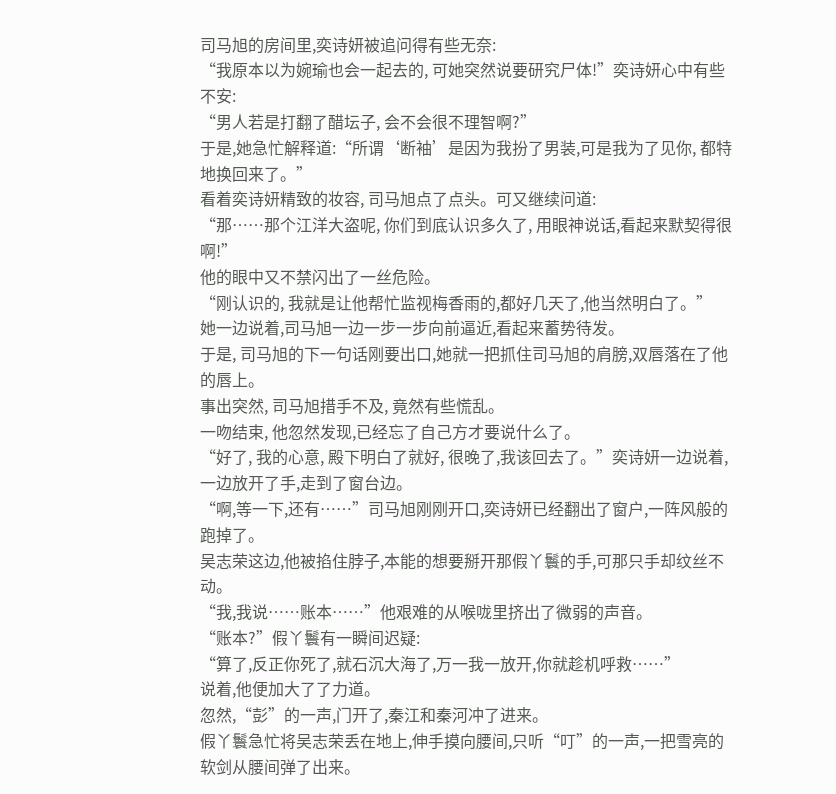司马旭的房间里,奕诗妍被追问得有些无奈:
“我原本以为婉瑜也会一起去的, 可她突然说要研究尸体!”奕诗妍心中有些不安:
“男人若是打翻了醋坛子, 会不会很不理智啊?”
于是,她急忙解释道:“所谓‘断袖’是因为我扮了男装,可是我为了见你, 都特地换回来了。”
看着奕诗妍精致的妆容, 司马旭点了点头。可又继续问道:
“那……那个江洋大盗呢, 你们到底认识多久了, 用眼神说话,看起来默契得很啊!”
他的眼中又不禁闪出了一丝危险。
“刚认识的, 我就是让他帮忙监视梅香雨的,都好几天了,他当然明白了。”
她一边说着,司马旭一边一步一步向前逼近,看起来蓄势待发。
于是, 司马旭的下一句话刚要出口,她就一把抓住司马旭的肩膀,双唇落在了他的唇上。
事出突然, 司马旭措手不及, 竟然有些慌乱。
一吻结束, 他忽然发现,已经忘了自己方才要说什么了。
“好了, 我的心意, 殿下明白了就好, 很晚了,我该回去了。”奕诗妍一边说着,一边放开了手,走到了窗台边。
“啊,等一下,还有……”司马旭刚刚开口,奕诗妍已经翻出了窗户,一阵风般的跑掉了。
吴志荣这边,他被掐住脖子,本能的想要掰开那假丫鬟的手,可那只手却纹丝不动。
“我,我说……账本……”他艰难的从喉咙里挤出了微弱的声音。
“账本?”假丫鬟有一瞬间迟疑:
“算了,反正你死了,就石沉大海了,万一我一放开,你就趁机呼救……”
说着,他便加大了了力道。
忽然,“彭”的一声,门开了,秦江和秦河冲了进来。
假丫鬟急忙将吴志荣丢在地上,伸手摸向腰间,只听“叮”的一声,一把雪亮的软剑从腰间弹了出来。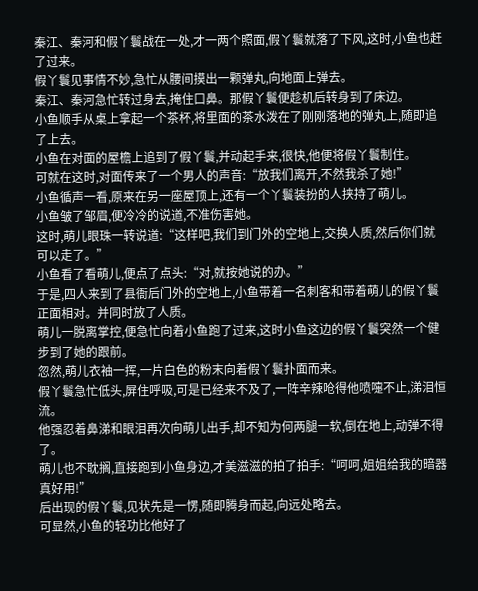秦江、秦河和假丫鬟战在一处,才一两个照面,假丫鬟就落了下风,这时,小鱼也赶了过来。
假丫鬟见事情不妙,急忙从腰间摸出一颗弹丸,向地面上弹去。
秦江、秦河急忙转过身去,掩住口鼻。那假丫鬟便趁机后转身到了床边。
小鱼顺手从桌上拿起一个茶杯,将里面的茶水泼在了刚刚落地的弹丸上,随即追了上去。
小鱼在对面的屋檐上追到了假丫鬟,并动起手来,很快,他便将假丫鬟制住。
可就在这时,对面传来了一个男人的声音:“放我们离开,不然我杀了她!”
小鱼循声一看,原来在另一座屋顶上,还有一个丫鬟装扮的人挟持了萌儿。
小鱼皱了邹眉,便冷冷的说道,不准伤害她。
这时,萌儿眼珠一转说道:“这样吧,我们到门外的空地上,交换人质,然后你们就可以走了。”
小鱼看了看萌儿,便点了点头:“对,就按她说的办。”
于是,四人来到了县衙后门外的空地上,小鱼带着一名刺客和带着萌儿的假丫鬟正面相对。并同时放了人质。
萌儿一脱离掌控,便急忙向着小鱼跑了过来,这时小鱼这边的假丫鬟突然一个健步到了她的跟前。
忽然,萌儿衣袖一挥,一片白色的粉末向着假丫鬟扑面而来。
假丫鬟急忙低头,屏住呼吸,可是已经来不及了,一阵辛辣呛得他喷嚏不止,涕泪恒流。
他强忍着鼻涕和眼泪再次向萌儿出手,却不知为何两腿一软,倒在地上,动弹不得了。
萌儿也不耽搁,直接跑到小鱼身边,才美滋滋的拍了拍手:“呵呵,姐姐给我的暗器真好用!”
后出现的假丫鬟,见状先是一愣,随即腾身而起,向远处略去。
可显然,小鱼的轻功比他好了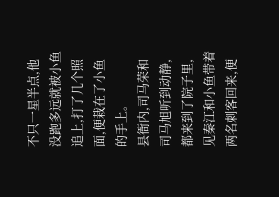不只一星半点,他没跑多远就被小鱼追上,打了几个照面,便栽在了小鱼的手上。
县衙内,司马荣和司马旭听到动静,都来到了院子里,见秦江和小鱼带着两名刺客回来,便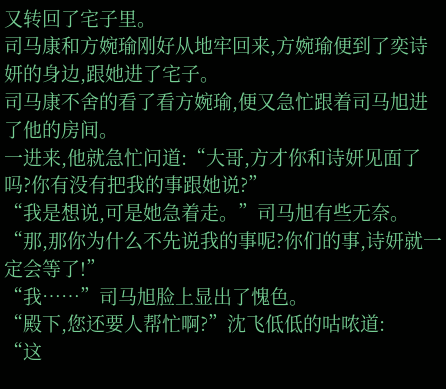又转回了宅子里。
司马康和方婉瑜刚好从地牢回来,方婉瑜便到了奕诗妍的身边,跟她进了宅子。
司马康不舍的看了看方婉瑜,便又急忙跟着司马旭进了他的房间。
一进来,他就急忙问道:“大哥,方才你和诗妍见面了吗?你有没有把我的事跟她说?”
“我是想说,可是她急着走。”司马旭有些无奈。
“那,那你为什么不先说我的事呢?你们的事,诗妍就一定会等了!”
“我……”司马旭脸上显出了愧色。
“殿下,您还要人帮忙啊?”沈飞低低的咕哝道:
“这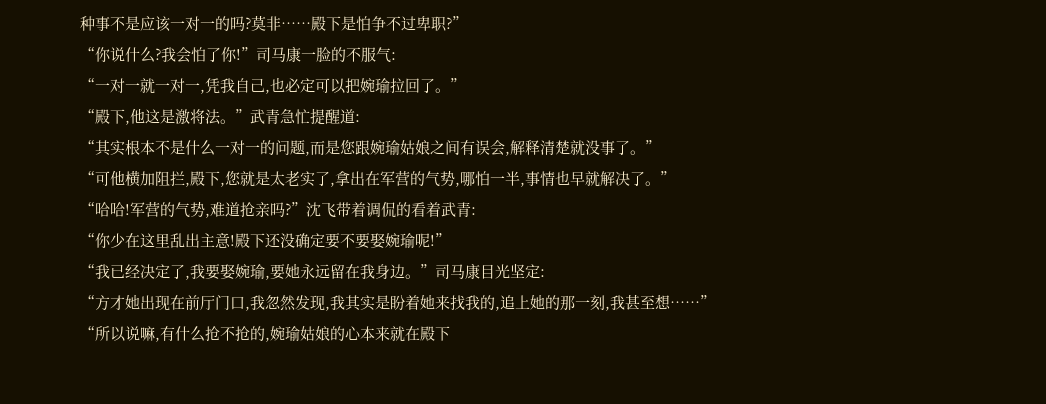种事不是应该一对一的吗?莫非……殿下是怕争不过卑职?”
“你说什么?我会怕了你!”司马康一脸的不服气:
“一对一就一对一,凭我自己,也必定可以把婉瑜拉回了。”
“殿下,他这是激将法。”武青急忙提醒道:
“其实根本不是什么一对一的问题,而是您跟婉瑜姑娘之间有误会,解释清楚就没事了。”
“可他横加阻拦,殿下,您就是太老实了,拿出在军营的气势,哪怕一半,事情也早就解决了。”
“哈哈!军营的气势,难道抢亲吗?”沈飞带着调侃的看着武青:
“你少在这里乱出主意!殿下还没确定要不要娶婉瑜呢!”
“我已经决定了,我要娶婉瑜,要她永远留在我身边。”司马康目光坚定:
“方才她出现在前厅门口,我忽然发现,我其实是盼着她来找我的,追上她的那一刻,我甚至想……”
“所以说嘛,有什么抢不抢的,婉瑜姑娘的心本来就在殿下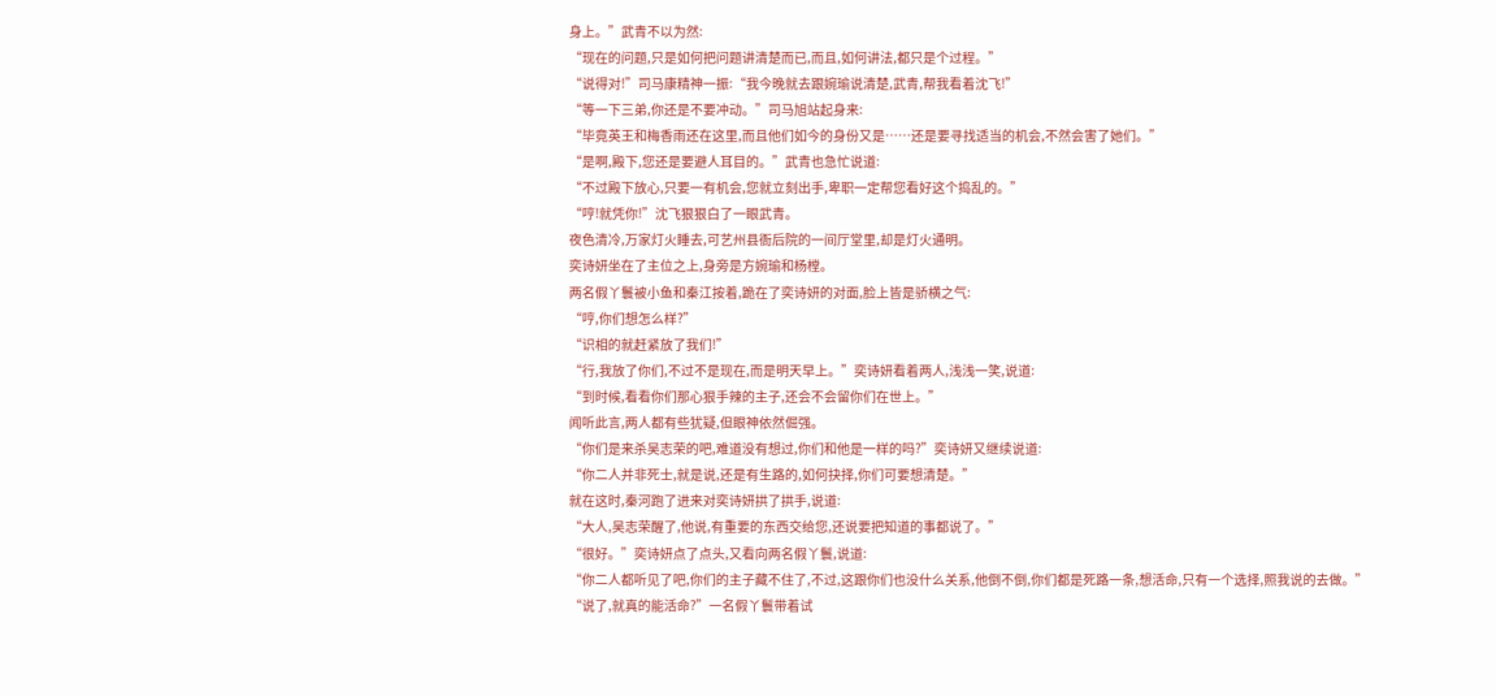身上。”武青不以为然:
“现在的问题,只是如何把问题讲清楚而已,而且,如何讲法,都只是个过程。”
“说得对!”司马康精神一振:“我今晚就去跟婉瑜说清楚,武青,帮我看着沈飞!”
“等一下三弟,你还是不要冲动。”司马旭站起身来:
“毕竟英王和梅香雨还在这里,而且他们如今的身份又是……还是要寻找适当的机会,不然会害了她们。”
“是啊,殿下,您还是要避人耳目的。”武青也急忙说道:
“不过殿下放心,只要一有机会,您就立刻出手,卑职一定帮您看好这个捣乱的。”
“哼!就凭你!”沈飞狠狠白了一眼武青。
夜色清冷,万家灯火睡去,可艺州县衙后院的一间厅堂里,却是灯火通明。
奕诗妍坐在了主位之上,身旁是方婉瑜和杨樘。
两名假丫鬟被小鱼和秦江按着,跪在了奕诗妍的对面,脸上皆是骄横之气:
“哼,你们想怎么样?”
“识相的就赶紧放了我们!”
“行,我放了你们,不过不是现在,而是明天早上。”奕诗妍看着两人,浅浅一笑,说道:
“到时候,看看你们那心狠手辣的主子,还会不会留你们在世上。”
闻听此言,两人都有些犹疑,但眼神依然倔强。
“你们是来杀吴志荣的吧,难道没有想过,你们和他是一样的吗?”奕诗妍又继续说道:
“你二人并非死士,就是说,还是有生路的,如何抉择,你们可要想清楚。”
就在这时,秦河跑了进来对奕诗妍拱了拱手,说道:
“大人,吴志荣醒了,他说,有重要的东西交给您,还说要把知道的事都说了。”
“很好。”奕诗妍点了点头,又看向两名假丫鬟,说道:
“你二人都听见了吧,你们的主子藏不住了,不过,这跟你们也没什么关系,他倒不倒,你们都是死路一条,想活命,只有一个选择,照我说的去做。”
“说了,就真的能活命?”一名假丫鬟带着试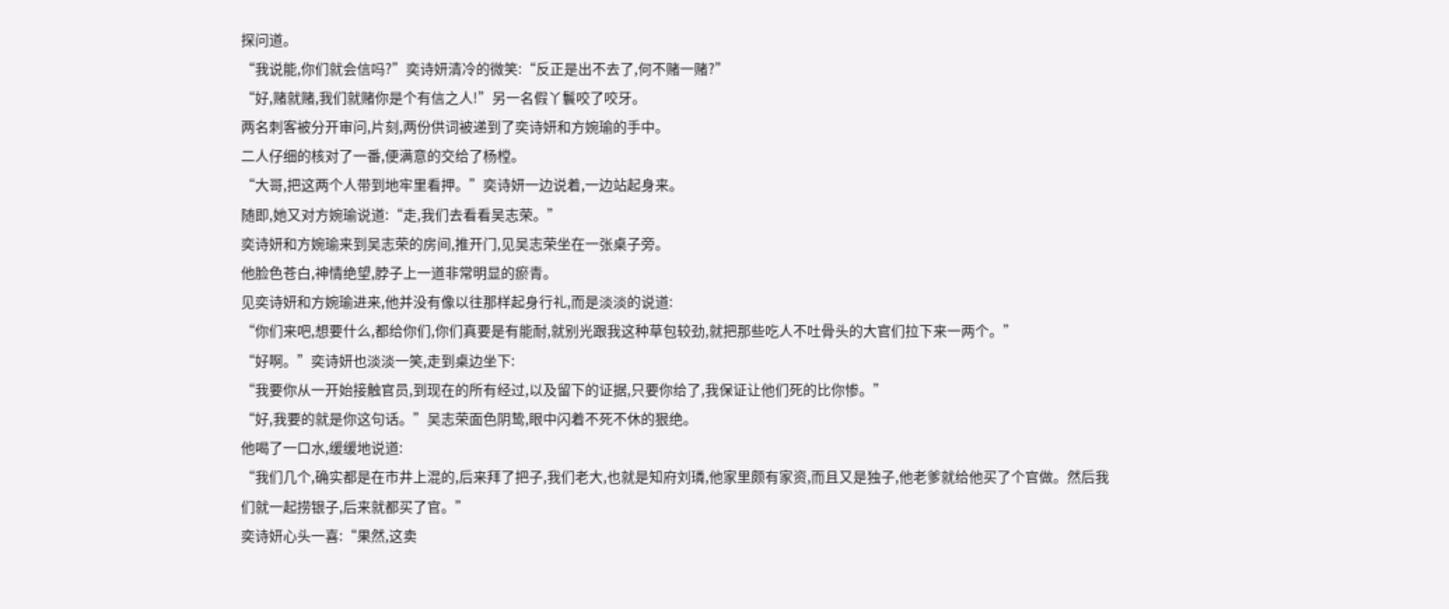探问道。
“我说能,你们就会信吗?”奕诗妍清冷的微笑:“反正是出不去了,何不赌一赌?”
“好,赌就赌,我们就赌你是个有信之人!”另一名假丫鬟咬了咬牙。
两名刺客被分开审问,片刻,两份供词被递到了奕诗妍和方婉瑜的手中。
二人仔细的核对了一番,便满意的交给了杨樘。
“大哥,把这两个人带到地牢里看押。”奕诗妍一边说着,一边站起身来。
随即,她又对方婉瑜说道:“走,我们去看看吴志荣。”
奕诗妍和方婉瑜来到吴志荣的房间,推开门,见吴志荣坐在一张桌子旁。
他脸色苍白,神情绝望,脖子上一道非常明显的瘀青。
见奕诗妍和方婉瑜进来,他并没有像以往那样起身行礼,而是淡淡的说道:
“你们来吧,想要什么,都给你们,你们真要是有能耐,就别光跟我这种草包较劲,就把那些吃人不吐骨头的大官们拉下来一两个。”
“好啊。”奕诗妍也淡淡一笑,走到桌边坐下:
“我要你从一开始接触官员,到现在的所有经过,以及留下的证据,只要你给了,我保证让他们死的比你惨。”
“好,我要的就是你这句话。”吴志荣面色阴鸷,眼中闪着不死不休的狠绝。
他喝了一口水,缓缓地说道:
“我们几个,确实都是在市井上混的,后来拜了把子,我们老大,也就是知府刘璘,他家里颇有家资,而且又是独子,他老爹就给他买了个官做。然后我们就一起捞银子,后来就都买了官。”
奕诗妍心头一喜:“果然,这卖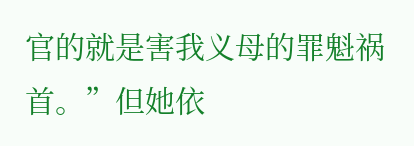官的就是害我义母的罪魁祸首。”但她依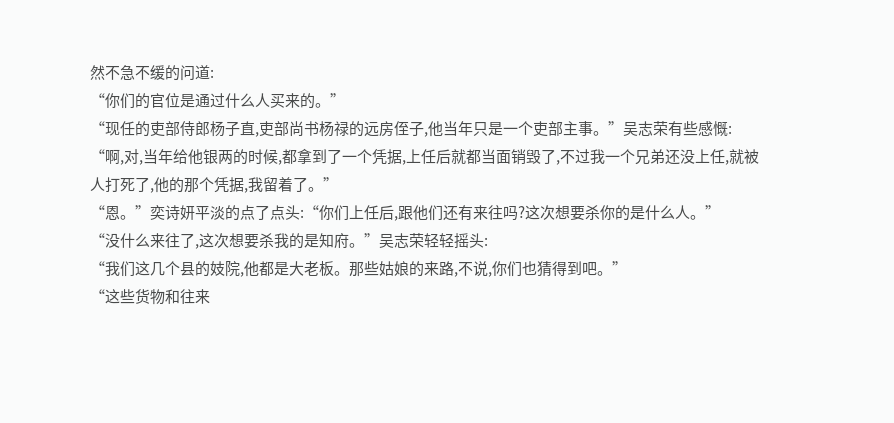然不急不缓的问道:
“你们的官位是通过什么人买来的。”
“现任的吏部侍郎杨子直,吏部尚书杨禄的远房侄子,他当年只是一个吏部主事。”吴志荣有些感慨:
“啊,对,当年给他银两的时候,都拿到了一个凭据,上任后就都当面销毁了,不过我一个兄弟还没上任,就被人打死了,他的那个凭据,我留着了。”
“恩。”奕诗妍平淡的点了点头:“你们上任后,跟他们还有来往吗?这次想要杀你的是什么人。”
“没什么来往了,这次想要杀我的是知府。”吴志荣轻轻摇头:
“我们这几个县的妓院,他都是大老板。那些姑娘的来路,不说,你们也猜得到吧。”
“这些货物和往来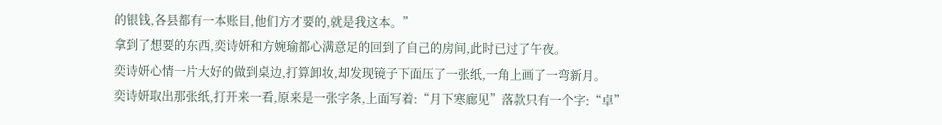的银钱,各县都有一本账目,他们方才要的,就是我这本。”
拿到了想要的东西,奕诗妍和方婉瑜都心满意足的回到了自己的房间,此时已过了午夜。
奕诗妍心情一片大好的做到桌边,打算卸妆,却发现镜子下面压了一张纸,一角上画了一弯新月。
奕诗妍取出那张纸,打开来一看,原来是一张字条,上面写着:“月下寒廊见”落款只有一个字:“卓”